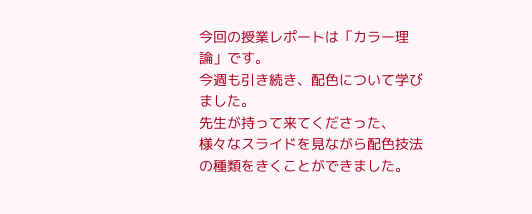今回の授業レポートは「カラー理論」です。
今週も引き続き、配色について学びました。
先生が持って来てくださった、
様々なスライドを見ながら配色技法の種類をきくことができました。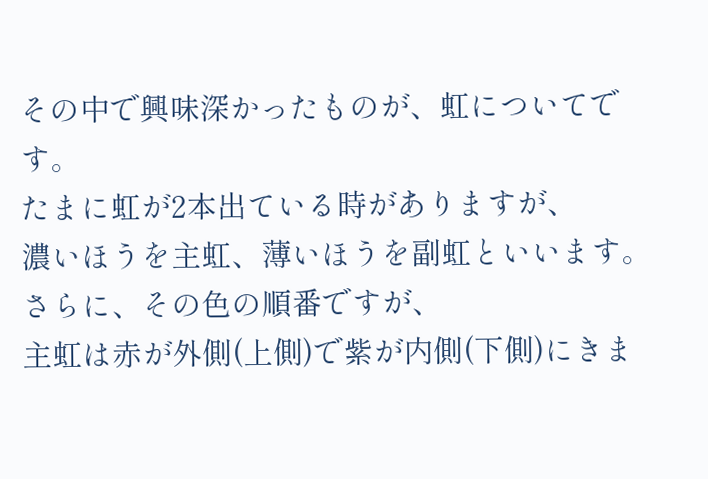その中で興味深かったものが、虹についてです。
たまに虹が2本出ている時がありますが、
濃いほうを主虹、薄いほうを副虹といいます。
さらに、その色の順番ですが、
主虹は赤が外側(上側)で紫が内側(下側)にきま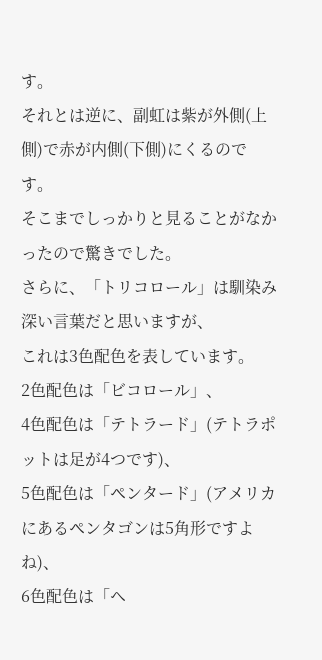す。
それとは逆に、副虹は紫が外側(上側)で赤が内側(下側)にくるのです。
そこまでしっかりと見ることがなかったので驚きでした。
さらに、「トリコロール」は馴染み深い言葉だと思いますが、
これは3色配色を表しています。
2色配色は「ビコロール」、
4色配色は「テトラード」(テトラポットは足が4つです)、
5色配色は「ペンタード」(アメリカにあるペンタゴンは5角形ですよね)、
6色配色は「ヘ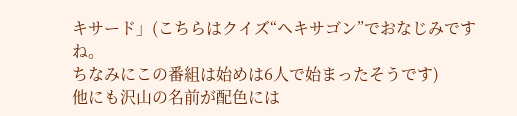キサード」(こちらはクイズ“ヘキサゴン”でおなじみですね。
ちなみにこの番組は始めは6人で始まったそうです)
他にも沢山の名前が配色には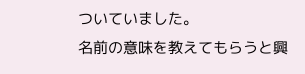ついていました。
名前の意味を教えてもらうと興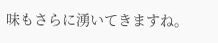味もさらに湧いてきますね。